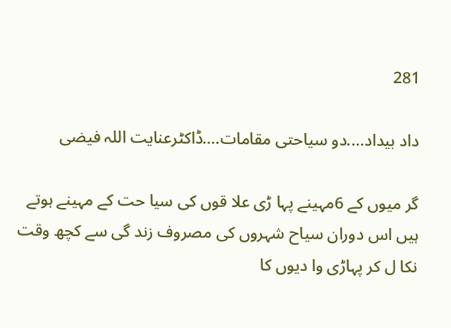281

داد بیداد….دو سیاحتی مقامات.…ڈاکٹرعنایت اللہ فیضی

گر میوں کے 6مہینے پہا ڑی علا قوں کی سیا حت کے مہینے ہوتے ہیں اس دوران سیاح شہروں کی مصروف زند گی سے کچھ وقت نکا ل کر پہاڑی وا دیوں کا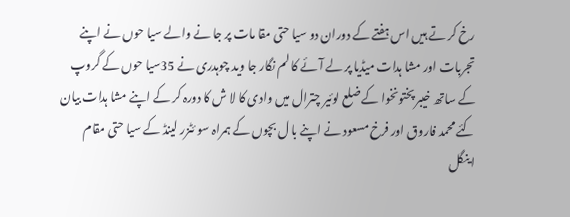رخ کر تے ہیں اس ہفتے کے دوران دو سیا حتی مقا مات پر جا نے والے سیا حوں نے اپنے تجربات اور مشا ہدات میڈیا پر لے آئے کا لم نگار جا وید چوہدری نے 35سیا حوں کے گروپ کے ساتھ خیبر پختونخوا کے ضلع لوئیر چترال میں وادی کا لا ش کا دورہ کر کے اپنے مشا ہدات بیان کئے محمد فاروق اور فرخ مسعود نے اپنے با ل بچوں کے ہمراہ سو ئٹزر لینڈ کے سیا حتی مقام اینگل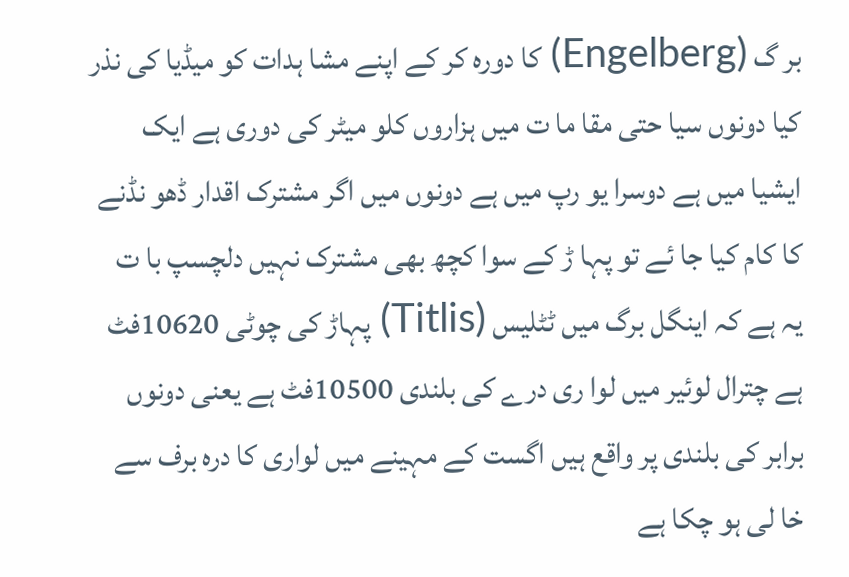بر گ (Engelberg) کا دورہ کر کے اپنے مشا ہدات کو میڈیا کی نذر کیا دونوں سیا حتی مقا ما ت میں ہزاروں کلو میٹر کی دوری ہے ایک ایشیا میں ہے دوسرا یو رپ میں ہے دونوں میں اگر مشترک اقدار ڈھو نڈنے کا کام کیا جا ئے تو پہا ڑ کے سوا کچھ بھی مشترک نہیں دلچسپ با ت یہ ہے کہ اینگل برگ میں ٹٹلیس (Titlis) پہاڑ کی چوٹی 10620فٹ ہے چترال لوئیر میں لوا ری درے کی بلندی 10500فٹ ہے یعنی دونوں برابر کی بلندی پر واقع ہیں اگست کے مہینے میں لواری کا درہ برف سے خا لی ہو چکا ہے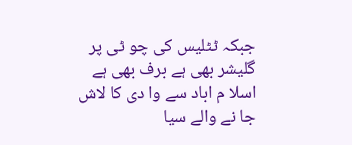جبکہ ٹٹلیس کی چو ٹی پر گلیشر بھی ہے برف بھی ہے اسلا م اباد سے وا دی کا لاش جا نے والے سیا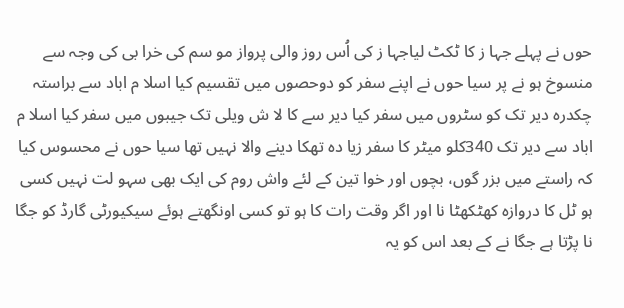حوں نے پہلے جہا ز کا ٹکٹ لیاجہا ز کی اُس روز والی پرواز مو سم کی خرا بی کی وجہ سے منسوخ ہو نے پر سیا حوں نے اپنے سفر کو دوحصوں میں تقسیم کیا اسلا م اباد سے براستہ چکدرہ دیر تک کو سٹروں میں سفر کیا دیر سے کا لا ش ویلی تک جیبوں میں سفر کیا اسلا م اباد سے دیر تک 340کلو میٹر کا سفر زیا دہ تھکا دینے والا نہیں تھا سیا حوں نے محسوس کیا کہ راستے میں بزر گوں، بچوں اور خوا تین کے لئے واش روم کی ایک بھی سہو لت نہیں کسی ہو ٹل کا دروازہ کھٹکھٹا نا اور اگر وقت رات کا ہو تو کسی اونگھتے ہوئے سیکیورٹی گارڈ کو جگا نا پڑتا ہے جگا نے کے بعد اس کو یہ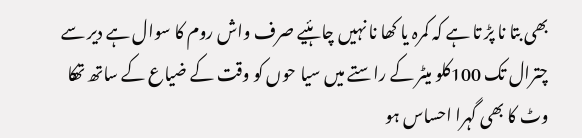بھی بتا نا پڑ تا ہے کہ کمرہ یا کھا نا نہیں چا ہئیے صرف واش روم کا سوال ہے دیر سے چترال تک 100کلو میٹر کے راستے میں سیا حوں کو وقت کے ضیاع کے ساتھ تھکا وٹ کا بھی گہرا احساس ہو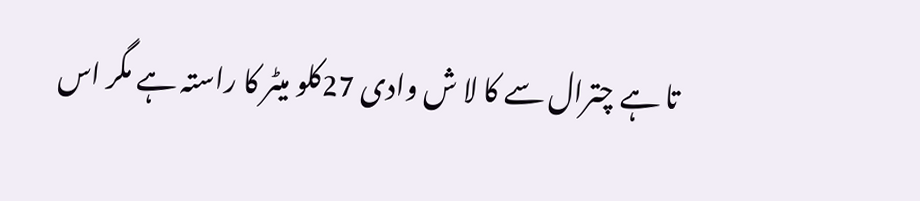تا ہے چترال سے کا لا ش وادی 27کلو میٹر کا راستہ ہے مگر اس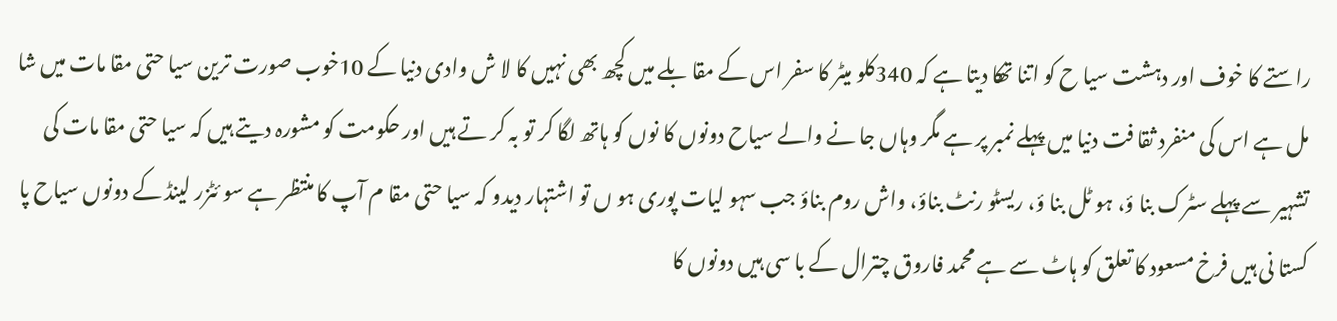راستے کا خوف اور دہشت سیا ح کو اتنا تھکا دیتا ہے کہ 340کلو میٹر کا سفر اس کے مقا بلے میں کچھ بھی نہیں کا لا ش وادی دنیا کے 10خوب صورت ترین سیا حتی مقا مات میں شا مل ہے اس کی منفرد ثقا فت دنیا میں پہلے نمبر پر ہے مگر وہاں جا نے والے سیاح دونوں کا نوں کو ہاتھ لگا کر تو بہ کر تے ہیں اور حکومت کو مشورہ دیتے ہیں کہ سیا حتی مقا مات کی تشہیر سے پہلے سٹرک بنا ؤ، ہو ٹل بنا ؤ، ریسٹو رنٹ بناؤ، واش روم بناؤ جب سہو لیات پوری ہو ں تو اشتہار دیدو کہ سیا حتی مقا م آپ کا منتظر ہے سو ئٹزر لینڈ کے دونوں سیاح پا کستا نی ہیں فرخ مسعود کا تعلق کو ہاٹ سے ہے محمد فاروق چترال کے با سی ہیں دونوں کا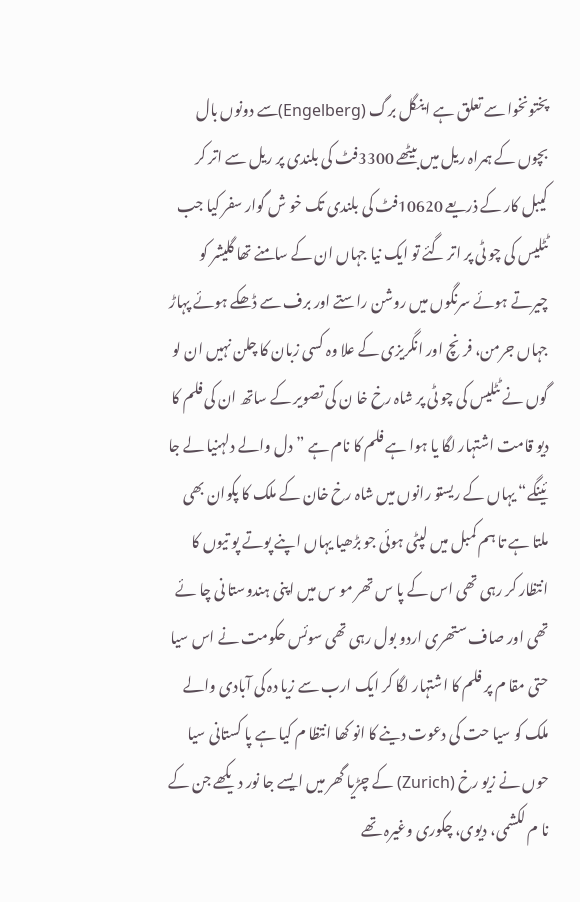پختونخوا سے تعلق ہے اینگل برگ (Engelberg)سے دونوں بال بچوں کے ہمراہ ریل میں بیٹھے 3300فٹ کی بلندی پر ریل سے اتر کر کیبل کار کے ذریعے 10620فٹ کی بلندی تک خو ش گوار سفر کیا جب ٹٹلیس کی چو ٹی پر اتر گئے تو ایک نیا جہاں ان کے سامنے تھا گلیشر کو چیرتے ہوئے سرنگوں میں روشن راستے اور برف سے ڈھکے ہوئے پہاڑ جہاں جرمن، فرنچ اور انگریزی کے علا وہ کسی زبان کا چلن نہیں ان لو گوں نے ٹٹلیس کی چو ٹی پر شاہ رخ خا ن کی تصویر کے ساتھ ان کی فلم کا دیو قامت اشتہار لگا یا ہوا ہے فلم کا نام ہے ”دل والے دلہنیا لے جا ئینگے“ یہاں کے ریستو رانوں میں شاہ رخ خان کے ملک کا پکوان بھی ملتا ہے تا ہم کمبل میں لپٹی ہوئی جو بڑھیا یہاں اپنے پوتے پو تیوں کا انتظار کر رہی تھی اس کے پا س تھر مو س میں اپنی ہندوستا نی چا ئے تھی اور صاف ستھری اردو بول رہی تھی سوئس حکومت نے اس سیا حتی مقا م پر فلم کا اشتہار لگا کر ایک ارب سے زیا دہ کی آبادی والے ملک کو سیا حت کی دعوت دینے کا انو کھا انتظا م کیا ہے پا کستانی سیا حوں نے زیو رخ (Zurich) کے چڑیا گھر میں ایسے جا نور دیکھے جن کے نا م لکشمی، دیوی، چکوری وغیرہ تھے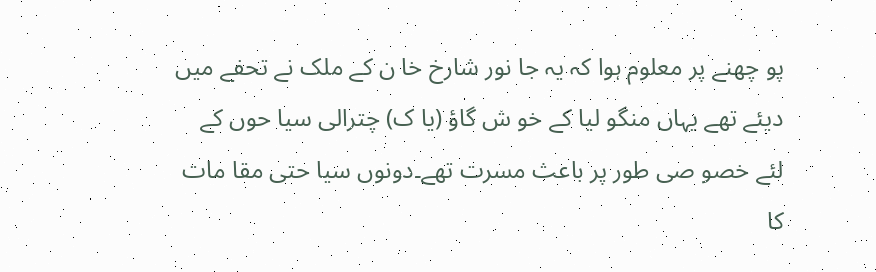پو چھنے پر معلوم ہوا کہ یہ جا نور شارخ خا ن کے ملک نے تحفے میں دیئے تھے یہاں منگو لیا کے خو ش گاؤ (یا ک) چترالی سیا حوں کے لئے خصو صی طور پر باعث مسرت تھے۔دونوں سیا حتی مقا مات کا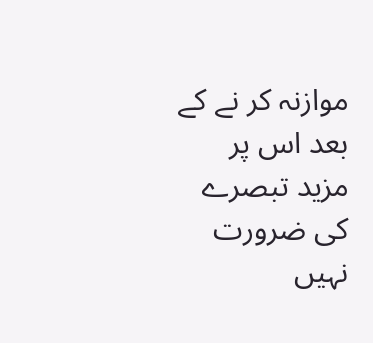موازنہ کر نے کے بعد اس پر مزید تبصرے کی ضرورت نہیں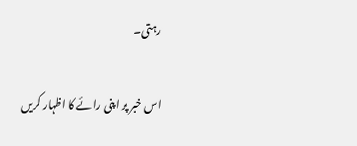رہتی۔

اس خبر پر اپنی رائے کا اظہار کریں